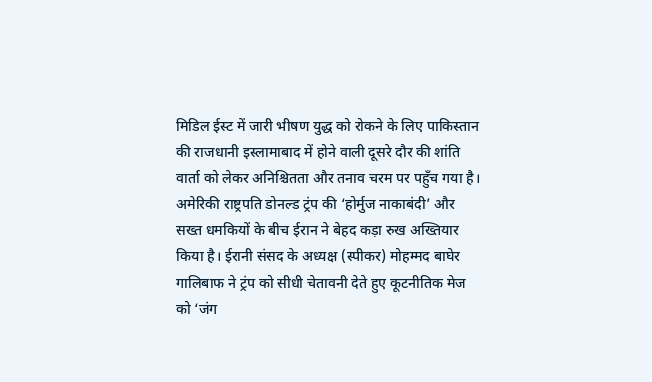मिडिल ईस्ट में जारी भीषण युद्ध को रोकने के लिए पाकिस्तान की राजधानी इस्लामाबाद में होने वाली दूसरे दौर की शांति वार्ता को लेकर अनिश्चितता और तनाव चरम पर पहुँच गया है। अमेरिकी राष्ट्रपति डोनल्ड ट्रंप की ‘होर्मुज नाकाबंदी’ और सख्त धमकियों के बीच ईरान ने बेहद कड़ा रुख अख्तियार किया है। ईरानी संसद के अध्यक्ष (स्पीकर) मोहम्मद बाघेर गालिबाफ ने ट्रंप को सीधी चेतावनी देते हुए कूटनीतिक मेज को ‘जंग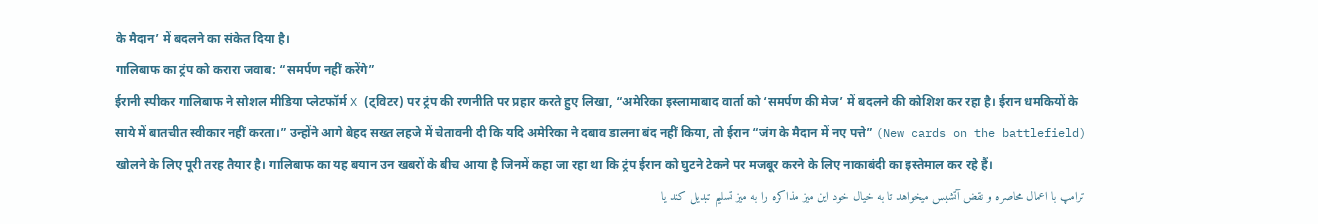के मैदान’ में बदलने का संकेत दिया है।
गालिबाफ का ट्रंप को करारा जवाब: “समर्पण नहीं करेंगे”
ईरानी स्पीकर गालिबाफ ने सोशल मीडिया प्लेटफॉर्म X (ट्विटर) पर ट्रंप की रणनीति पर प्रहार करते हुए लिखा, “अमेरिका इस्लामाबाद वार्ता को ‘समर्पण की मेज’ में बदलने की कोशिश कर रहा है। ईरान धमकियों के साये में बातचीत स्वीकार नहीं करता।” उन्होंने आगे बेहद सख्त लहजे में चेतावनी दी कि यदि अमेरिका ने दबाव डालना बंद नहीं किया, तो ईरान “जंग के मैदान में नए पत्ते” (New cards on the battlefield) खोलने के लिए पूरी तरह तैयार है। गालिबाफ का यह बयान उन खबरों के बीच आया है जिनमें कहा जा रहा था कि ट्रंप ईरान को घुटने टेकने पर मजबूर करने के लिए नाकाबंदी का इस्तेमाल कर रहे हैं।
ترامپ با اعمال محاصره و نقض آتشبس میخواهد تا به خیال خود این میز مذاکره را به میز تسلیم تبدیل کند یا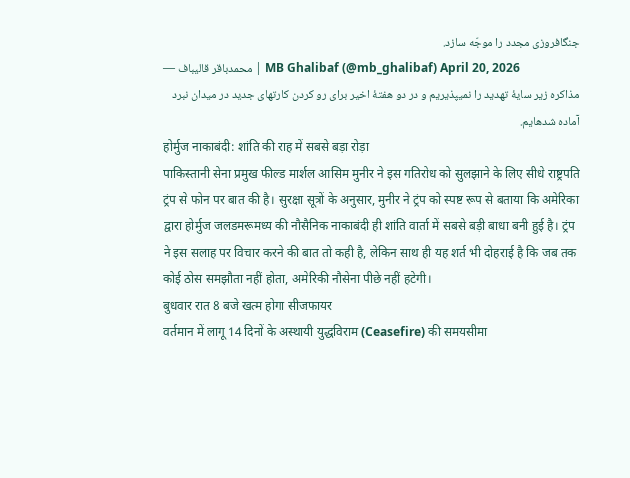جنگافروزی مجدد را موجّه سازد.
— محمدباقر قالیباف | MB Ghalibaf (@mb_ghalibaf) April 20, 2026
مذاکره زیر سایهٔ تهدید را نمیپذیریم و در دو هفتهٔ اخیر برای رو کردن کارتهای جدید در میدان نبرد آماده شدهایم.
होर्मुज नाकाबंदी: शांति की राह में सबसे बड़ा रोड़ा
पाकिस्तानी सेना प्रमुख फील्ड मार्शल आसिम मुनीर ने इस गतिरोध को सुलझाने के लिए सीधे राष्ट्रपति ट्रंप से फोन पर बात की है। सुरक्षा सूत्रों के अनुसार, मुनीर ने ट्रंप को स्पष्ट रूप से बताया कि अमेरिका द्वारा होर्मुज जलडमरूमध्य की नौसैनिक नाकाबंदी ही शांति वार्ता में सबसे बड़ी बाधा बनी हुई है। ट्रंप ने इस सलाह पर विचार करने की बात तो कही है, लेकिन साथ ही यह शर्त भी दोहराई है कि जब तक कोई ठोस समझौता नहीं होता, अमेरिकी नौसेना पीछे नहीं हटेगी।
बुधवार रात 8 बजे खत्म होगा सीजफायर
वर्तमान में लागू 14 दिनों के अस्थायी युद्धविराम (Ceasefire) की समयसीमा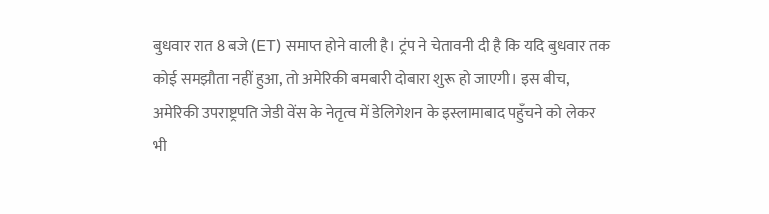बुधवार रात 8 बजे (ET) समाप्त होने वाली है। ट्रंप ने चेतावनी दी है कि यदि बुधवार तक कोई समझौता नहीं हुआ, तो अमेरिकी बमबारी दोबारा शुरू हो जाएगी। इस बीच, अमेरिकी उपराष्ट्रपति जेडी वेंस के नेतृत्व में डेलिगेशन के इस्लामाबाद पहुँचने को लेकर भी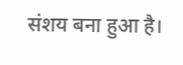संशय बना हुआ है।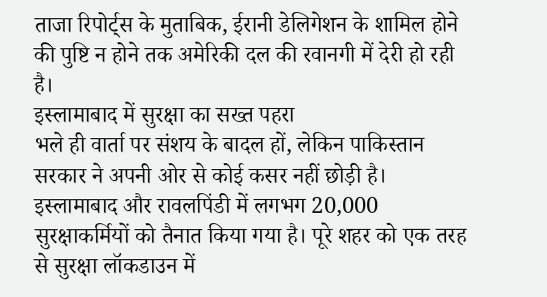ताजा रिपोर्ट्स के मुताबिक, ईरानी डेलिगेशन के शामिल होने की पुष्टि न होने तक अमेरिकी दल की रवानगी में देरी हो रही है।
इस्लामाबाद में सुरक्षा का सख्त पहरा
भले ही वार्ता पर संशय के बादल हों, लेकिन पाकिस्तान सरकार ने अपनी ओर से कोई कसर नहीं छोड़ी है। इस्लामाबाद और रावलपिंडी में लगभग 20,000 सुरक्षाकर्मियों को तैनात किया गया है। पूरे शहर को एक तरह से सुरक्षा लॉकडाउन में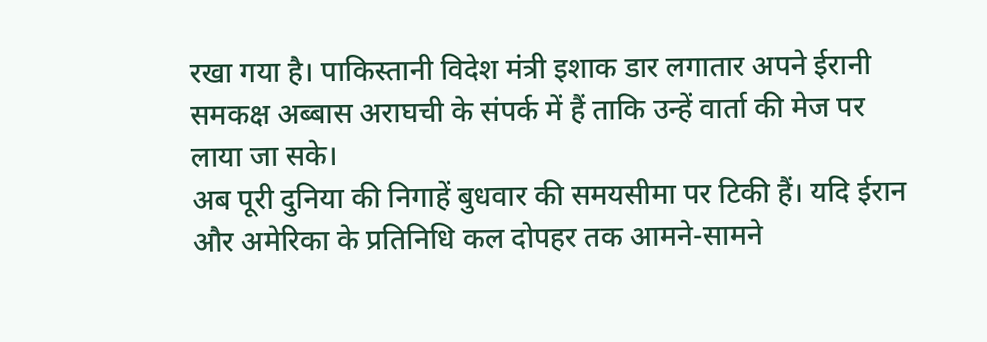रखा गया है। पाकिस्तानी विदेश मंत्री इशाक डार लगातार अपने ईरानी समकक्ष अब्बास अराघची के संपर्क में हैं ताकि उन्हें वार्ता की मेज पर लाया जा सके।
अब पूरी दुनिया की निगाहें बुधवार की समयसीमा पर टिकी हैं। यदि ईरान और अमेरिका के प्रतिनिधि कल दोपहर तक आमने-सामने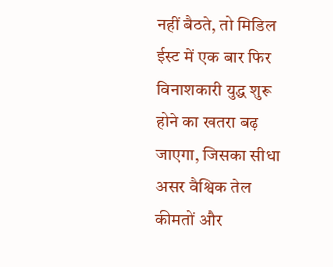नहीं बैठते, तो मिडिल ईस्ट में एक बार फिर विनाशकारी युद्ध शुरू होने का खतरा बढ़ जाएगा, जिसका सीधा असर वैश्विक तेल कीमतों और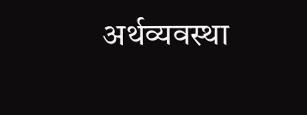अर्थव्यवस्था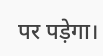पर पड़ेगा।